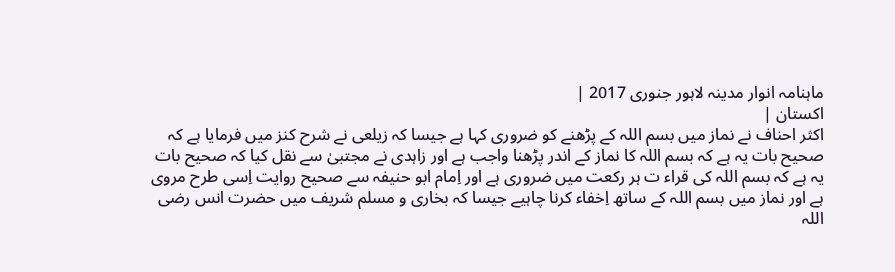ماہنامہ انوار مدینہ لاہور جنوری 2017 |
اكستان |
اکثر احناف نے نماز میں بسم اللہ کے پڑھنے کو ضروری کہا ہے جیسا کہ زیلعی نے شرح کنز میں فرمایا ہے کہ صحیح بات یہ ہے کہ بسم اللہ کا نماز کے اندر پڑھنا واجب ہے اور زاہدی نے مجتبیٰ سے نقل کیا کہ صحیح بات یہ ہے کہ بسم اللہ کی قراء ت ہر رکعت میں ضروری ہے اور اِمام ابو حنیفہ سے صحیح روایت اِسی طرح مروی ہے اور نماز میں بسم اللہ کے ساتھ اِخفاء کرنا چاہیے جیسا کہ بخاری و مسلم شریف میں حضرت انس رضی اللہ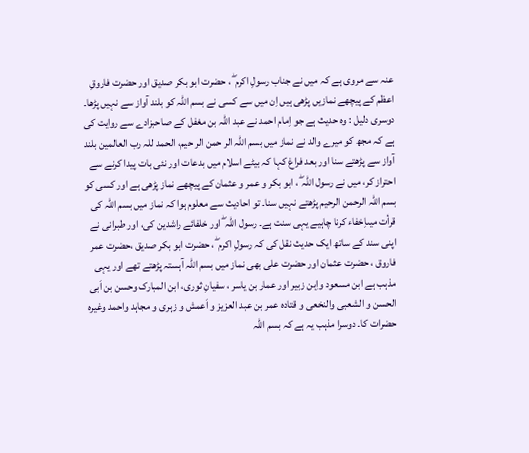عنہ سے مروی ہے کہ میں نے جناب رسولِ اکرم ۖ ، حضرت ابو بکر صدیق اور حضرت فاروقِ اعظم کے پیچھے نمازیں پڑھی ہیں اِن میں سے کسی نے بسم اللہ کو بلند آواز سے نہیں پڑھا۔ دوسری دلیل : وہ حدیث ہے جو اِمام احمد نے عبد اللہ بن مغفل کے صاحبزادے سے روایت کی ہے کہ مجھ کو میرے والد نے نماز میں بسم اللہ الر حمن الر حیم، الحمد للہ رب العالمین بلند آواز سے پڑھتے سنا اور بعد فراغ کہا کہ بیٹے اسلام میں بدعات اور نئی بات پیدا کرنے سے احتراز کر، میں نے رسول اللہ ۖ ، ابو بکر و عمر و عثمان کے پیچھے نماز پڑھی ہے اور کسی کو بسم اللہ الرحمن الرحیم پڑھتے نہیں سنا۔ تو احادیث سے معلوم ہوا کہ نماز میں بسم اللہ کی قرأت میںاِخفاء کرنا چاہیے یہی سنت ہے۔ رسول اللہ ۖ اور خلفائے راشدین کی، اور طبرانی نے اپنی سند کے ساتھ ایک حدیث نقل کی کہ رسولِ اکرم ۖ ، حضرت ابو بکر صدیق ،حضرت عمر فاروق ، حضرت عثمان اور حضرت علی بھی نماز میں بسم اللہ آہستہ پڑھتے تھے اور یہی مذہب ہے ابن مسعود واِبن زبیر اور عمار بن یاسر ، سفیانِ ثوری، ابن المبارک وحسن بن اَبی الحسن و الشعبی والنخعی و قتادہ عمر بن عبد العزیز و اَعمش و زہری و مجاہد واحمد وغیرہ حضرات کا۔ دوسرا مذہب یہ ہے کہ بسم اللہ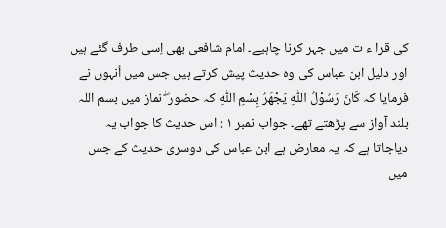کی قرا ء ت میں جہر کرنا چاہیے۔ امام شافعی بھی اِسی طرف گئے ہیں اور دلیل ابن عباس کی وہ حدیث پیش کرتے ہیں جس میں اُنہوں نے فرمایا کہ کَانَ رَسُوْلُ اللّٰہِ یَجْھَرُ بِسْمِ اللّٰہِ کہ حضور ۖ نماز میں بسم اللہ بلند آواز سے پڑھتے تھے۔ جواب نمبر ١ : اس حدیث کا جواب یہ دیاجاتا ہے کہ یہ معارض ہے ابن عباس کی دوسری حدیث کے جس میں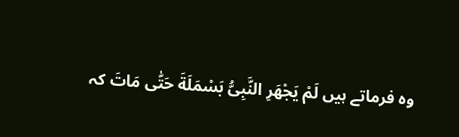وہ فرماتے ہیں لَمْ یَجْھَرِ النَّبِیُّ بَسْمَلَةَ حَتّٰی مَاتَ کہ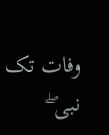وفات تک نبی ۖ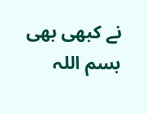نے کبھی بھی بسم اللہ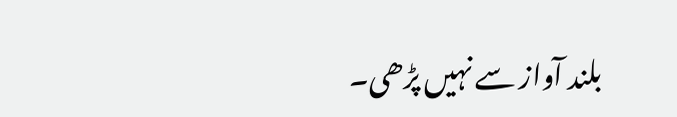بلند آواز سے نہیں پڑھی۔